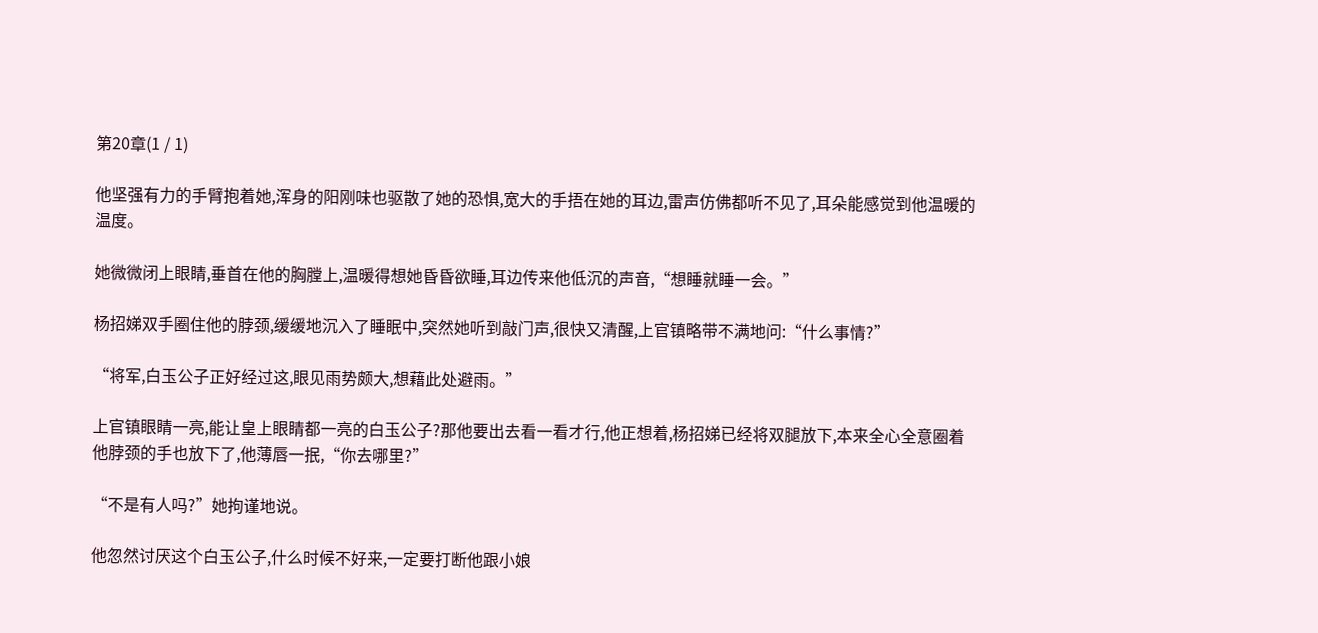第20章(1 / 1)

他坚强有力的手臂抱着她,浑身的阳刚味也驱散了她的恐惧,宽大的手捂在她的耳边,雷声仿佛都听不见了,耳朵能感觉到他温暖的温度。

她微微闭上眼睛,垂首在他的胸膛上,温暖得想她昏昏欲睡,耳边传来他低沉的声音,“想睡就睡一会。”

杨招娣双手圈住他的脖颈,缓缓地沉入了睡眠中,突然她听到敲门声,很快又清醒,上官镇略带不满地问:“什么事情?”

“将军,白玉公子正好经过这,眼见雨势颇大,想藉此处避雨。”

上官镇眼睛一亮,能让皇上眼睛都一亮的白玉公子?那他要出去看一看才行,他正想着,杨招娣已经将双腿放下,本来全心全意圈着他脖颈的手也放下了,他薄唇一抿,“你去哪里?”

“不是有人吗?”她拘谨地说。

他忽然讨厌这个白玉公子,什么时候不好来,一定要打断他跟小娘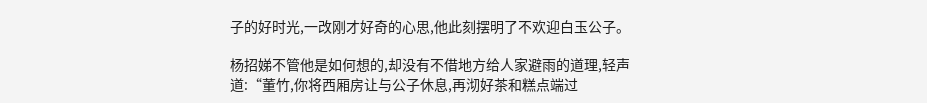子的好时光,一改刚才好奇的心思,他此刻摆明了不欢迎白玉公子。

杨招娣不管他是如何想的,却没有不借地方给人家避雨的道理,轻声道:“董竹,你将西厢房让与公子休息,再沏好茶和糕点端过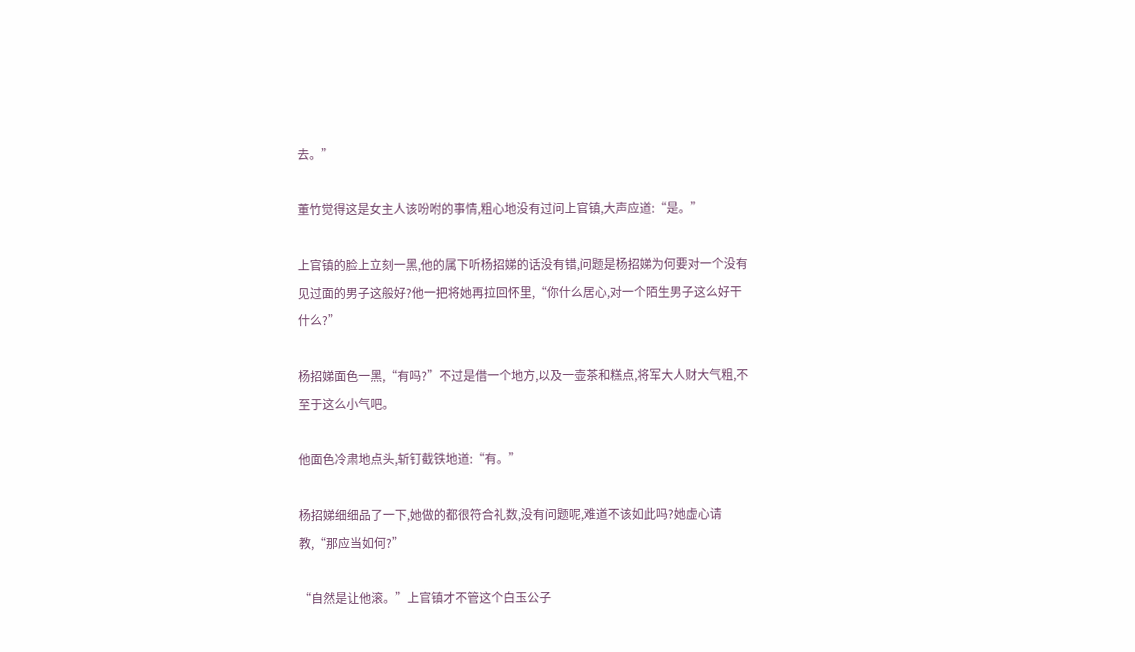去。”

董竹觉得这是女主人该吩咐的事情,粗心地没有过问上官镇,大声应道:“是。”

上官镇的脸上立刻一黑,他的属下听杨招娣的话没有错,问题是杨招娣为何要对一个没有见过面的男子这般好?他一把将她再拉回怀里,“你什么居心,对一个陌生男子这么好干什么?”

杨招娣面色一黑,“有吗?”不过是借一个地方,以及一壶茶和糕点,将军大人财大气粗,不至于这么小气吧。

他面色冷肃地点头,斩钉截铁地道:“有。”

杨招娣细细品了一下,她做的都很符合礼数,没有问题呢,难道不该如此吗?她虚心请教,“那应当如何?”

“自然是让他滚。”上官镇才不管这个白玉公子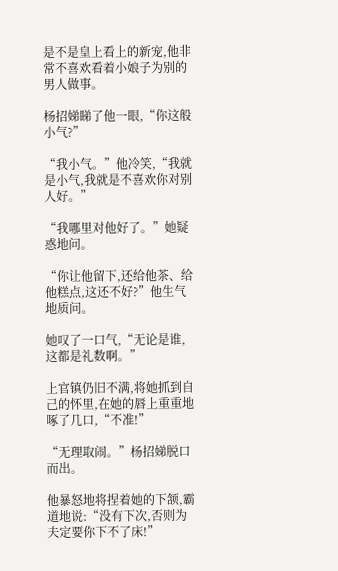是不是皇上看上的新宠,他非常不喜欢看着小娘子为别的男人做事。

杨招娣睇了他一眼,“你这般小气?”

“我小气。”他冷笑,“我就是小气,我就是不喜欢你对别人好。”

“我哪里对他好了。”她疑惑地问。

“你让他留下,还给他茶、给他糕点,这还不好?”他生气地质问。

她叹了一口气,“无论是谁,这都是礼数啊。”

上官镇仍旧不满,将她抓到自己的怀里,在她的唇上重重地啄了几口,“不准!”

“无理取闹。”杨招娣脱口而出。

他暴怒地将捏着她的下颔,霸道地说:“没有下次,否则为夫定要你下不了床!”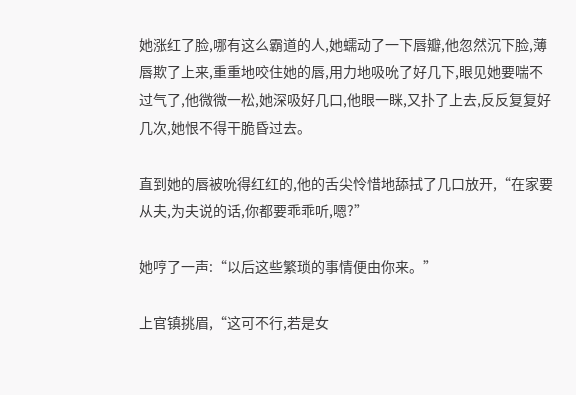她涨红了脸,哪有这么霸道的人,她蠕动了一下唇瓣,他忽然沉下脸,薄唇欺了上来,重重地咬住她的唇,用力地吸吮了好几下,眼见她要喘不过气了,他微微一松,她深吸好几口,他眼一眯,又扑了上去,反反复复好几次,她恨不得干脆昏过去。

直到她的唇被吮得红红的,他的舌尖怜惜地舔拭了几口放开,“在家要从夫,为夫说的话,你都要乖乖听,嗯?”

她哼了一声:“以后这些繁琐的事情便由你来。”

上官镇挑眉,“这可不行,若是女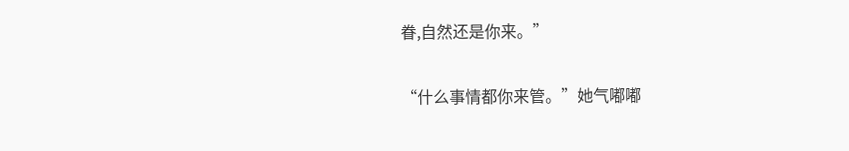眷,自然还是你来。”

“什么事情都你来管。”她气嘟嘟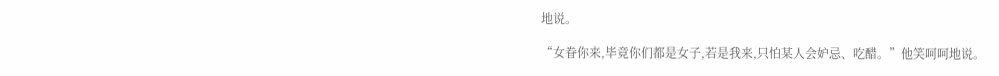地说。

“女眷你来,毕竟你们都是女子,若是我来,只怕某人会妒忌、吃醋。”他笑呵呵地说。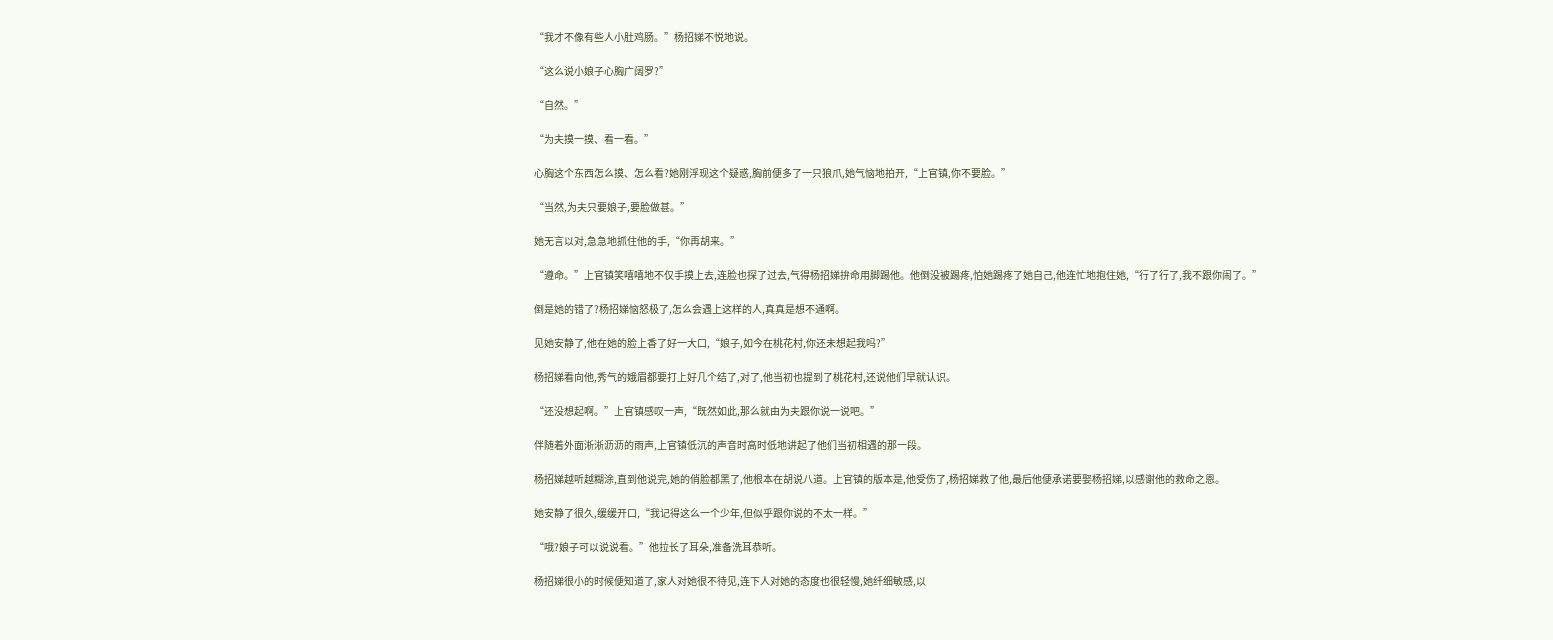“我才不像有些人小肚鸡肠。”杨招娣不悦地说。

“这么说小娘子心胸广阔罗?”

“自然。”

“为夫摸一摸、看一看。”

心胸这个东西怎么摸、怎么看?她刚浮现这个疑惑,胸前便多了一只狼爪,她气恼地拍开,“上官镇,你不要脸。”

“当然,为夫只要娘子,要脸做甚。”

她无言以对,急急地抓住他的手,“你再胡来。”

“遵命。”上官镇笑嘻嘻地不仅手摸上去,连脸也探了过去,气得杨招娣拚命用脚踢他。他倒没被踢疼,怕她踢疼了她自己,他连忙地抱住她,“行了行了,我不跟你闹了。”

倒是她的错了?杨招娣恼怒极了,怎么会遇上这样的人,真真是想不通啊。

见她安静了,他在她的脸上香了好一大口,“娘子,如今在桃花村,你还未想起我吗?”

杨招娣看向他,秀气的娥眉都要打上好几个结了,对了,他当初也提到了桃花村,还说他们早就认识。

“还没想起啊。”上官镇感叹一声,“既然如此,那么就由为夫跟你说一说吧。”

伴随着外面淅淅沥沥的雨声,上官镇低沉的声音时高时低地讲起了他们当初相遇的那一段。

杨招娣越听越糊涂,直到他说完,她的俏脸都黑了,他根本在胡说八道。上官镇的版本是,他受伤了,杨招娣救了他,最后他便承诺要娶杨招娣,以感谢他的救命之恩。

她安静了很久,缓缓开口,“我记得这么一个少年,但似乎跟你说的不太一样。”

“哦?娘子可以说说看。”他拉长了耳朵,准备洗耳恭听。

杨招娣很小的时候便知道了,家人对她很不待见,连下人对她的态度也很轻慢,她纤细敏感,以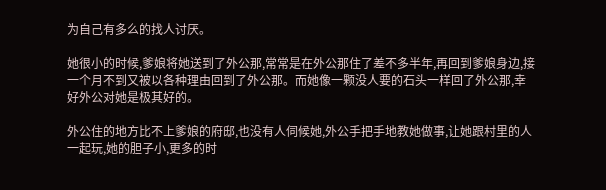为自己有多么的找人讨厌。

她很小的时候,爹娘将她送到了外公那,常常是在外公那住了差不多半年,再回到爹娘身边,接一个月不到又被以各种理由回到了外公那。而她像一颗没人要的石头一样回了外公那,幸好外公对她是极其好的。

外公住的地方比不上爹娘的府邸,也没有人伺候她,外公手把手地教她做事,让她跟村里的人一起玩,她的胆子小,更多的时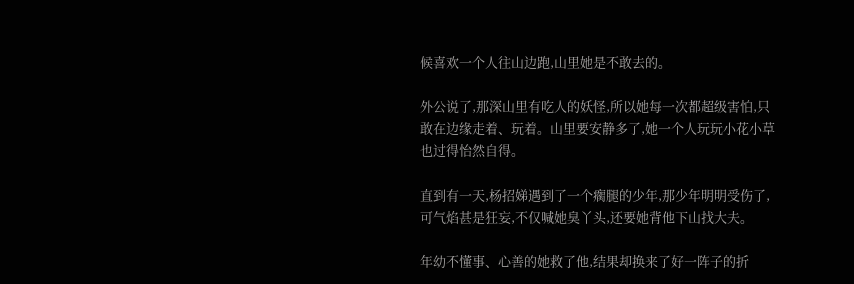候喜欢一个人往山边跑,山里她是不敢去的。

外公说了,那深山里有吃人的妖怪,所以她每一次都超级害怕,只敢在边缘走着、玩着。山里要安静多了,她一个人玩玩小花小草也过得怡然自得。

直到有一天,杨招娣遇到了一个瘸腿的少年,那少年明明受伤了,可气焰甚是狂妄,不仅喊她臭丫头,还要她背他下山找大夫。

年幼不懂事、心善的她救了他,结果却换来了好一阵子的折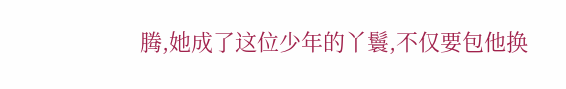腾,她成了这位少年的丫鬟,不仅要包他换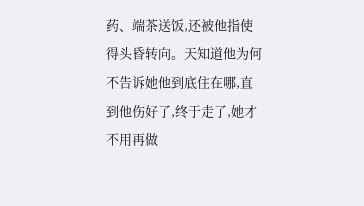药、端茶送饭,还被他指使得头昏转向。天知道他为何不告诉她他到底住在哪,直到他伤好了,终于走了,她才不用再做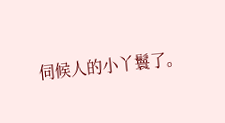伺候人的小丫鬟了。